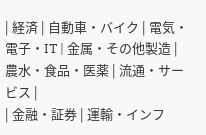| 経済 | 自動車・バイク | 電気・電子・IT | 金属・その他製造 | 農水・食品・医薬 | 流通・サービス |
| 金融・証券 | 運輸・インフ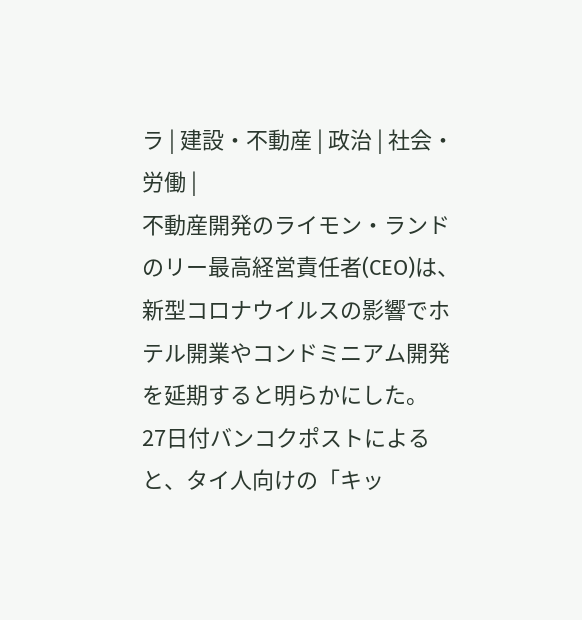ラ | 建設・不動産 | 政治 | 社会・労働 |
不動産開発のライモン・ランドのリー最高経営責任者(CEO)は、新型コロナウイルスの影響でホテル開業やコンドミニアム開発を延期すると明らかにした。
27日付バンコクポストによると、タイ人向けの「キッ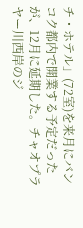チ・ホテル」(72室)を来月にバンコク都内で開業する予定だったが、12月に延期した。チャオプラヤー川西岸のジ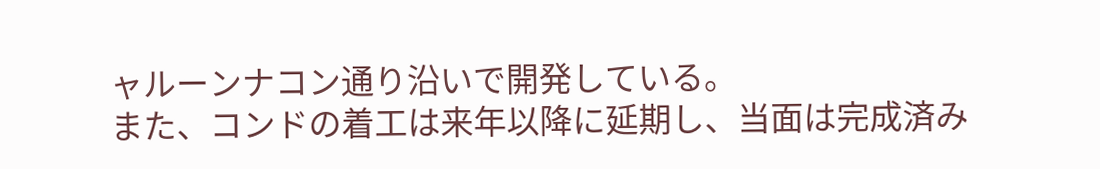ャルーンナコン通り沿いで開発している。
また、コンドの着工は来年以降に延期し、当面は完成済み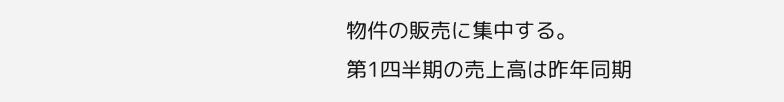物件の販売に集中する。
第1四半期の売上高は昨年同期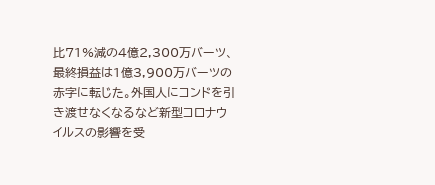比71%減の4億2,300万バーツ、最終損益は1億3,900万バーツの赤字に転じた。外国人にコンドを引き渡せなくなるなど新型コロナウイルスの影響を受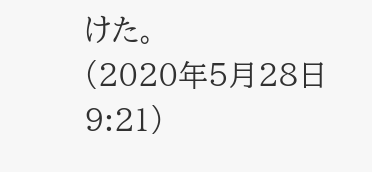けた。
(2020年5月28日 9:21)